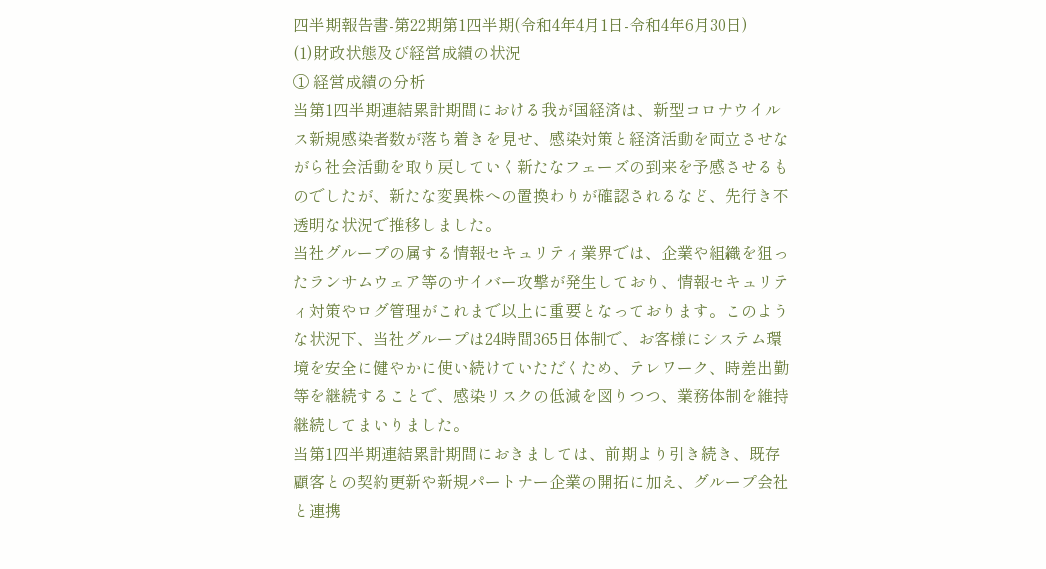四半期報告書-第22期第1四半期(令和4年4月1日-令和4年6月30日)
(1)財政状態及び経営成績の状況
① 経営成績の分析
当第1四半期連結累計期間における我が国経済は、新型コロナウイルス新規感染者数が落ち着きを見せ、感染対策と経済活動を両立させながら社会活動を取り戻していく新たなフェーズの到来を予感させるものでしたが、新たな変異株への置換わりが確認されるなど、先行き不透明な状況で推移しました。
当社グループの属する情報セキュリティ業界では、企業や組織を狙ったランサムウェア等のサイバー攻撃が発生しており、情報セキュリティ対策やログ管理がこれまで以上に重要となっております。このような状況下、当社グループは24時間365日体制で、お客様にシステム環境を安全に健やかに使い続けていただくため、テレワーク、時差出勤等を継続することで、感染リスクの低減を図りつつ、業務体制を維持継続してまいりました。
当第1四半期連結累計期間におきましては、前期より引き続き、既存顧客との契約更新や新規パートナー企業の開拓に加え、グループ会社と連携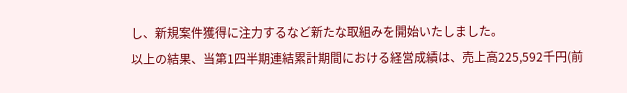し、新規案件獲得に注力するなど新たな取組みを開始いたしました。
以上の結果、当第1四半期連結累計期間における経営成績は、売上高225,592千円(前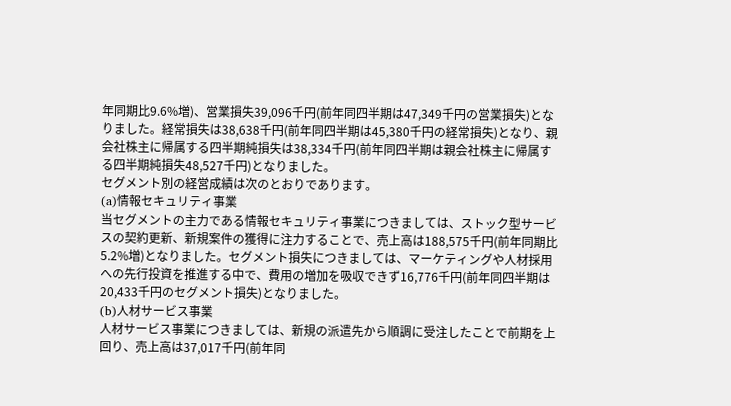年同期比9.6%増)、営業損失39,096千円(前年同四半期は47,349千円の営業損失)となりました。経常損失は38,638千円(前年同四半期は45,380千円の経常損失)となり、親会社株主に帰属する四半期純損失は38,334千円(前年同四半期は親会社株主に帰属する四半期純損失48,527千円)となりました。
セグメント別の経営成績は次のとおりであります。
(a)情報セキュリティ事業
当セグメントの主力である情報セキュリティ事業につきましては、ストック型サービスの契約更新、新規案件の獲得に注力することで、売上高は188,575千円(前年同期比5.2%増)となりました。セグメント損失につきましては、マーケティングや人材採用への先行投資を推進する中で、費用の増加を吸収できず16,776千円(前年同四半期は20,433千円のセグメント損失)となりました。
(b)人材サービス事業
人材サービス事業につきましては、新規の派遣先から順調に受注したことで前期を上回り、売上高は37,017千円(前年同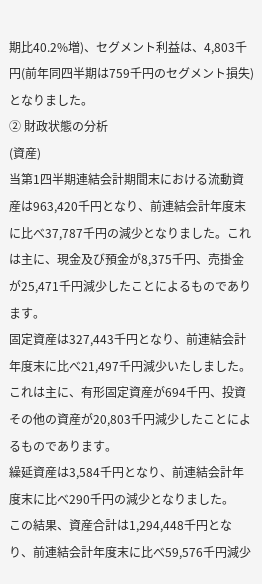期比40.2%増)、セグメント利益は、4,803千円(前年同四半期は759千円のセグメント損失)となりました。
② 財政状態の分析
(資産)
当第1四半期連結会計期間末における流動資産は963,420千円となり、前連結会計年度末に比べ37,787千円の減少となりました。これは主に、現金及び預金が8,375千円、売掛金が25,471千円減少したことによるものであります。
固定資産は327,443千円となり、前連結会計年度末に比べ21,497千円減少いたしました。これは主に、有形固定資産が694千円、投資その他の資産が20,803千円減少したことによるものであります。
繰延資産は3,584千円となり、前連結会計年度末に比べ290千円の減少となりました。
この結果、資産合計は1,294,448千円となり、前連結会計年度末に比べ59,576千円減少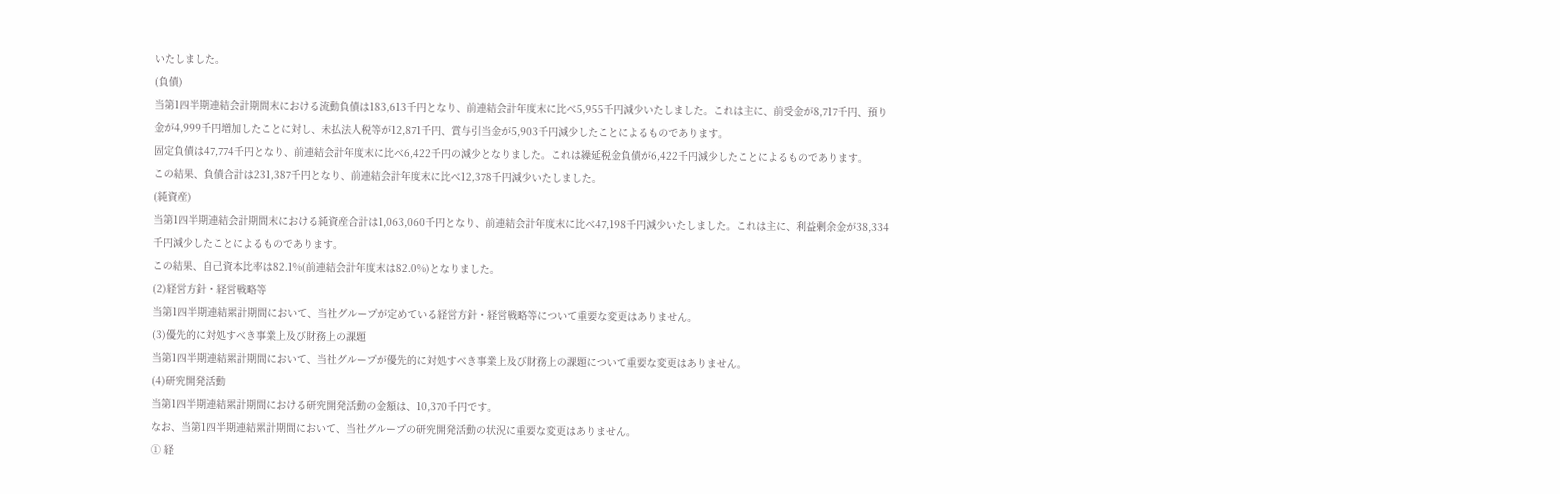いたしました。
(負債)
当第1四半期連結会計期間末における流動負債は183,613千円となり、前連結会計年度末に比べ5,955千円減少いたしました。これは主に、前受金が8,717千円、預り金が4,999千円増加したことに対し、未払法人税等が12,871千円、賞与引当金が5,903千円減少したことによるものであります。
固定負債は47,774千円となり、前連結会計年度末に比べ6,422千円の減少となりました。これは繰延税金負債が6,422千円減少したことによるものであります。
この結果、負債合計は231,387千円となり、前連結会計年度末に比べ12,378千円減少いたしました。
(純資産)
当第1四半期連結会計期間末における純資産合計は1,063,060千円となり、前連結会計年度末に比べ47,198千円減少いたしました。これは主に、利益剰余金が38,334千円減少したことによるものであります。
この結果、自己資本比率は82.1%(前連結会計年度末は82.0%)となりました。
(2)経営方針・経営戦略等
当第1四半期連結累計期間において、当社グループが定めている経営方針・経営戦略等について重要な変更はありません。
(3)優先的に対処すべき事業上及び財務上の課題
当第1四半期連結累計期間において、当社グループが優先的に対処すべき事業上及び財務上の課題について重要な変更はありません。
(4)研究開発活動
当第1四半期連結累計期間における研究開発活動の金額は、10,370千円です。
なお、当第1四半期連結累計期間において、当社グループの研究開発活動の状況に重要な変更はありません。
① 経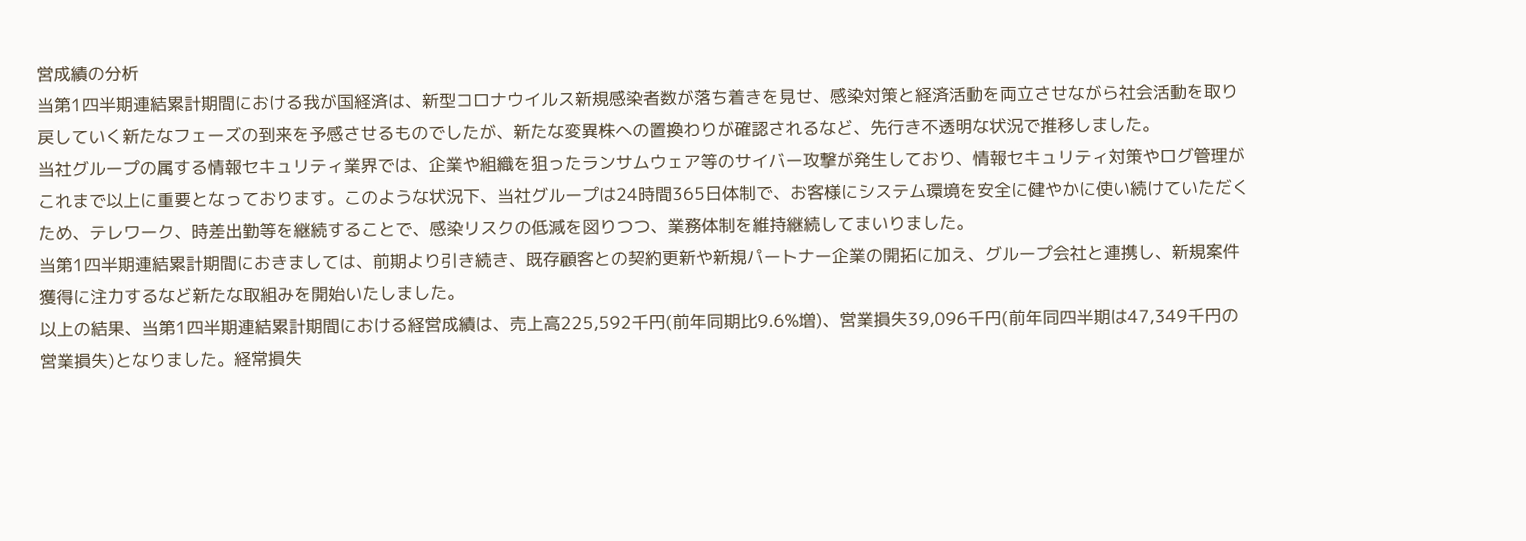営成績の分析
当第1四半期連結累計期間における我が国経済は、新型コロナウイルス新規感染者数が落ち着きを見せ、感染対策と経済活動を両立させながら社会活動を取り戻していく新たなフェーズの到来を予感させるものでしたが、新たな変異株への置換わりが確認されるなど、先行き不透明な状況で推移しました。
当社グループの属する情報セキュリティ業界では、企業や組織を狙ったランサムウェア等のサイバー攻撃が発生しており、情報セキュリティ対策やログ管理がこれまで以上に重要となっております。このような状況下、当社グループは24時間365日体制で、お客様にシステム環境を安全に健やかに使い続けていただくため、テレワーク、時差出勤等を継続することで、感染リスクの低減を図りつつ、業務体制を維持継続してまいりました。
当第1四半期連結累計期間におきましては、前期より引き続き、既存顧客との契約更新や新規パートナー企業の開拓に加え、グループ会社と連携し、新規案件獲得に注力するなど新たな取組みを開始いたしました。
以上の結果、当第1四半期連結累計期間における経営成績は、売上高225,592千円(前年同期比9.6%増)、営業損失39,096千円(前年同四半期は47,349千円の営業損失)となりました。経常損失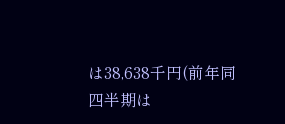は38,638千円(前年同四半期は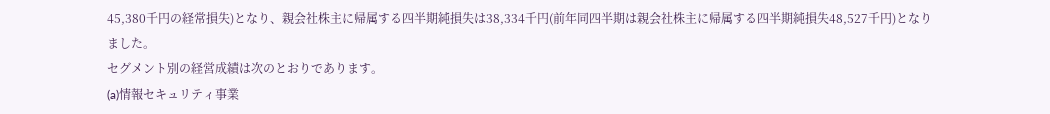45,380千円の経常損失)となり、親会社株主に帰属する四半期純損失は38,334千円(前年同四半期は親会社株主に帰属する四半期純損失48,527千円)となりました。
セグメント別の経営成績は次のとおりであります。
(a)情報セキュリティ事業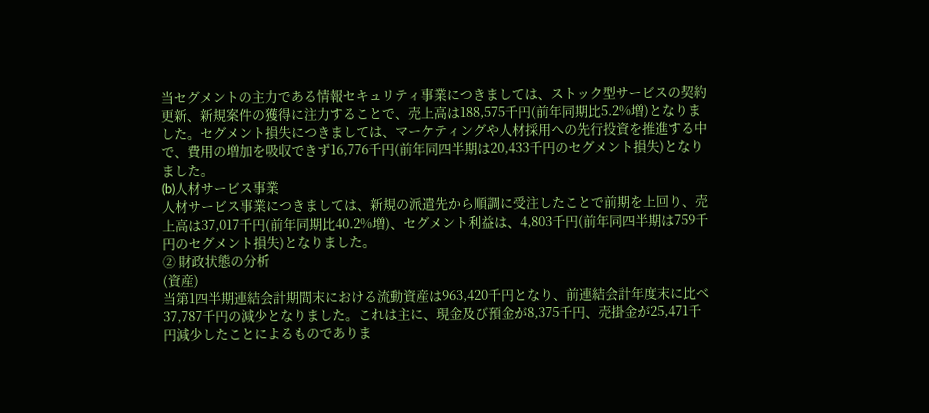当セグメントの主力である情報セキュリティ事業につきましては、ストック型サービスの契約更新、新規案件の獲得に注力することで、売上高は188,575千円(前年同期比5.2%増)となりました。セグメント損失につきましては、マーケティングや人材採用への先行投資を推進する中で、費用の増加を吸収できず16,776千円(前年同四半期は20,433千円のセグメント損失)となりました。
(b)人材サービス事業
人材サービス事業につきましては、新規の派遣先から順調に受注したことで前期を上回り、売上高は37,017千円(前年同期比40.2%増)、セグメント利益は、4,803千円(前年同四半期は759千円のセグメント損失)となりました。
② 財政状態の分析
(資産)
当第1四半期連結会計期間末における流動資産は963,420千円となり、前連結会計年度末に比べ37,787千円の減少となりました。これは主に、現金及び預金が8,375千円、売掛金が25,471千円減少したことによるものでありま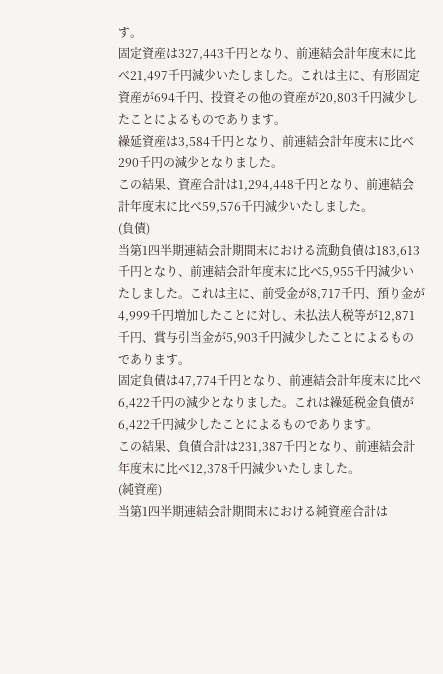す。
固定資産は327,443千円となり、前連結会計年度末に比べ21,497千円減少いたしました。これは主に、有形固定資産が694千円、投資その他の資産が20,803千円減少したことによるものであります。
繰延資産は3,584千円となり、前連結会計年度末に比べ290千円の減少となりました。
この結果、資産合計は1,294,448千円となり、前連結会計年度末に比べ59,576千円減少いたしました。
(負債)
当第1四半期連結会計期間末における流動負債は183,613千円となり、前連結会計年度末に比べ5,955千円減少いたしました。これは主に、前受金が8,717千円、預り金が4,999千円増加したことに対し、未払法人税等が12,871千円、賞与引当金が5,903千円減少したことによるものであります。
固定負債は47,774千円となり、前連結会計年度末に比べ6,422千円の減少となりました。これは繰延税金負債が6,422千円減少したことによるものであります。
この結果、負債合計は231,387千円となり、前連結会計年度末に比べ12,378千円減少いたしました。
(純資産)
当第1四半期連結会計期間末における純資産合計は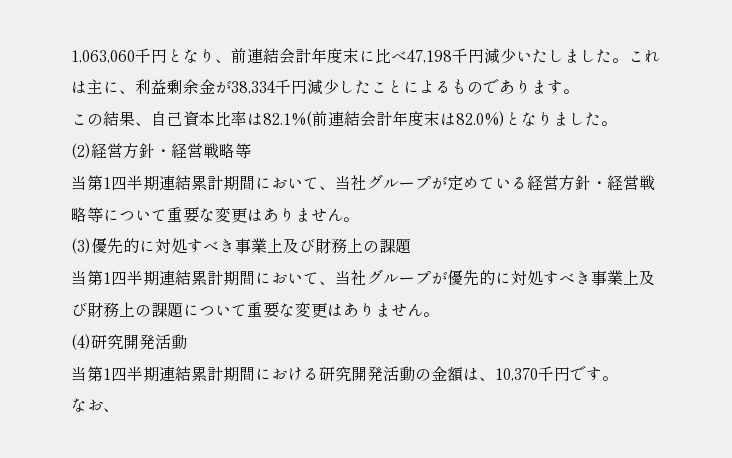1,063,060千円となり、前連結会計年度末に比べ47,198千円減少いたしました。これは主に、利益剰余金が38,334千円減少したことによるものであります。
この結果、自己資本比率は82.1%(前連結会計年度末は82.0%)となりました。
(2)経営方針・経営戦略等
当第1四半期連結累計期間において、当社グループが定めている経営方針・経営戦略等について重要な変更はありません。
(3)優先的に対処すべき事業上及び財務上の課題
当第1四半期連結累計期間において、当社グループが優先的に対処すべき事業上及び財務上の課題について重要な変更はありません。
(4)研究開発活動
当第1四半期連結累計期間における研究開発活動の金額は、10,370千円です。
なお、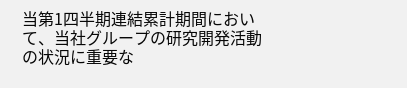当第1四半期連結累計期間において、当社グループの研究開発活動の状況に重要な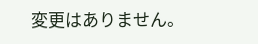変更はありません。